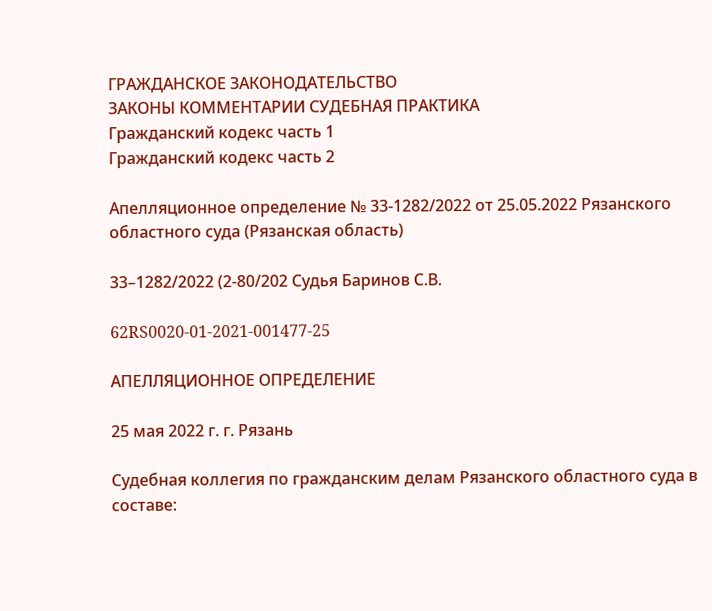ГРАЖДАНСКОЕ ЗАКОНОДАТЕЛЬСТВО
ЗАКОНЫ КОММЕНТАРИИ СУДЕБНАЯ ПРАКТИКА
Гражданский кодекс часть 1
Гражданский кодекс часть 2

Апелляционное определение № 33-1282/2022 от 25.05.2022 Рязанского областного суда (Рязанская область)

33–1282/2022 (2-80/202 Судья Баринов С.В.

62RS0020-01-2021-001477-25

АПЕЛЛЯЦИОННОЕ ОПРЕДЕЛЕНИЕ

25 мая 2022 г. г. Рязань

Судебная коллегия по гражданским делам Рязанского областного суда в составе: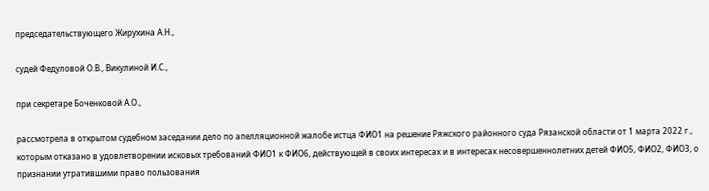председательствующего Жирухина А.Н.,

судей Федуловой О.В., Викулиной И.С.,

при секретаре Боченковой А.О.,

рассмотрела в открытом судебном заседании дело по апелляционной жалобе истца ФИО1 на решение Ряжского районного суда Рязанской области от 1 марта 2022 г., которым отказано в удовлетворении исковых требований ФИО1 к ФИО6, действующей в своих интересах и в интересах несовершеннолетних детей ФИО5, ФИО2, ФИО3, о признании утратившими право пользования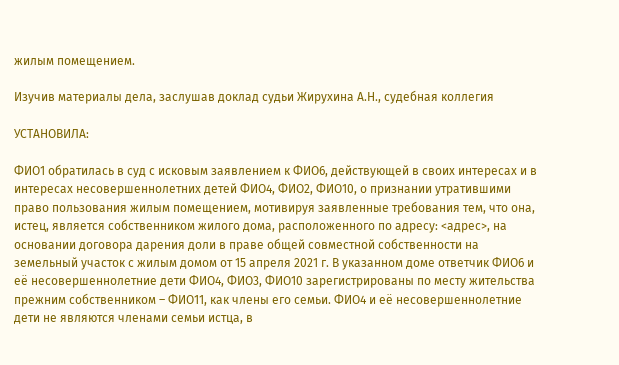жилым помещением.

Изучив материалы дела, заслушав доклад судьи Жирухина А.Н., судебная коллегия

УСТАНОВИЛА:

ФИО1 обратилась в суд с исковым заявлением к ФИО6, действующей в своих интересах и в интересах несовершеннолетних детей ФИО4, ФИО2, ФИО10, о признании утратившими право пользования жилым помещением, мотивируя заявленные требования тем, что она, истец, является собственником жилого дома, расположенного по адресу: <адрес>, на основании договора дарения доли в праве общей совместной собственности на земельный участок с жилым домом от 15 апреля 2021 г. В указанном доме ответчик ФИО6 и её несовершеннолетние дети ФИО4, ФИО3, ФИО10 зарегистрированы по месту жительства прежним собственником – ФИО11, как члены его семьи. ФИО4 и её несовершеннолетние дети не являются членами семьи истца, в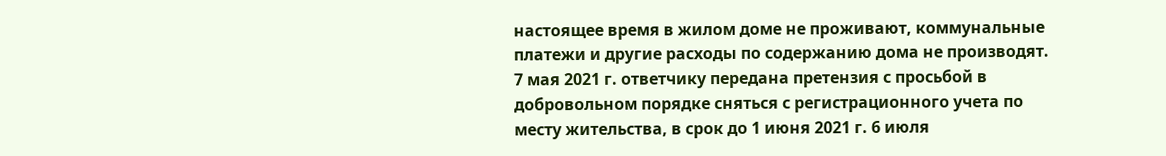настоящее время в жилом доме не проживают, коммунальные платежи и другие расходы по содержанию дома не производят. 7 мая 2021 г. ответчику передана претензия с просьбой в добровольном порядке сняться с регистрационного учета по месту жительства, в срок до 1 июня 2021 г. 6 июля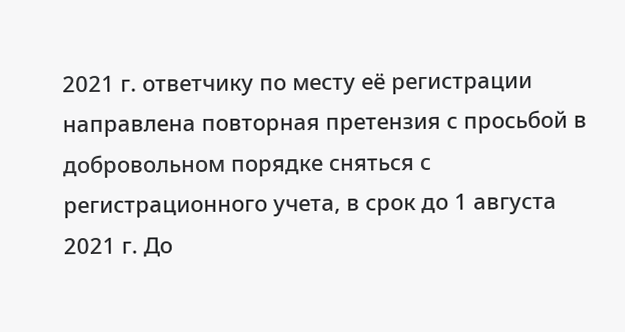2021 г. ответчику по месту её регистрации направлена повторная претензия с просьбой в добровольном порядке сняться с регистрационного учета, в срок до 1 августа 2021 г. До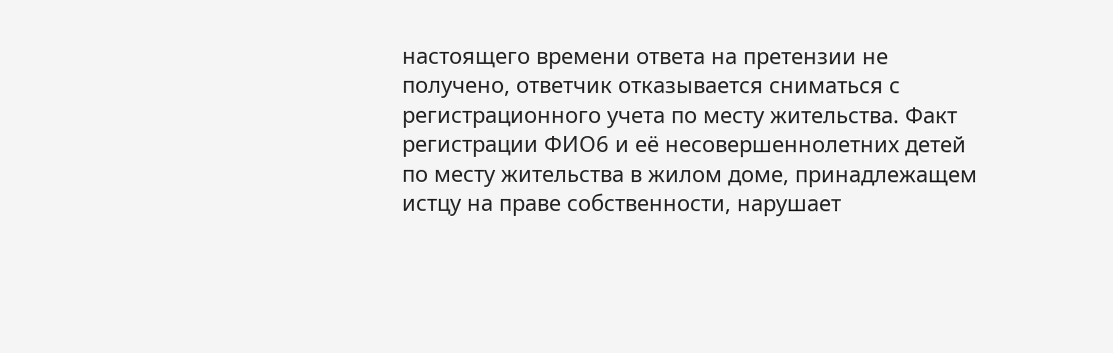настоящего времени ответа на претензии не получено, ответчик отказывается сниматься с регистрационного учета по месту жительства. Факт регистрации ФИО6 и её несовершеннолетних детей по месту жительства в жилом доме, принадлежащем истцу на праве собственности, нарушает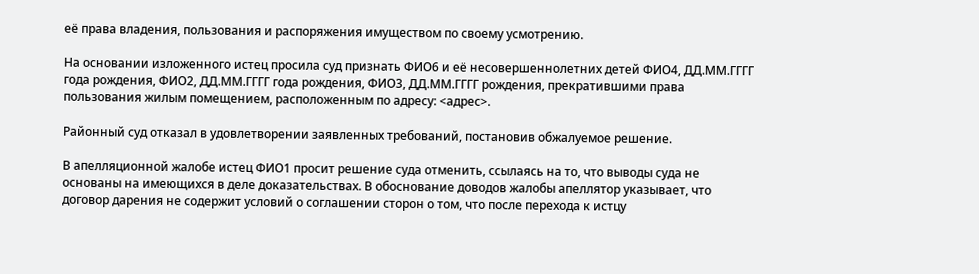её права владения, пользования и распоряжения имуществом по своему усмотрению.

На основании изложенного истец просила суд признать ФИО6 и её несовершеннолетних детей ФИО4, ДД.ММ.ГГГГ года рождения, ФИО2, ДД.ММ.ГГГГ года рождения, ФИО3, ДД.ММ.ГГГГ рождения, прекратившими права пользования жилым помещением, расположенным по адресу: <адрес>.

Районный суд отказал в удовлетворении заявленных требований, постановив обжалуемое решение.

В апелляционной жалобе истец ФИО1 просит решение суда отменить, ссылаясь на то, что выводы суда не основаны на имеющихся в деле доказательствах. В обоснование доводов жалобы апеллятор указывает, что договор дарения не содержит условий о соглашении сторон о том, что после перехода к истцу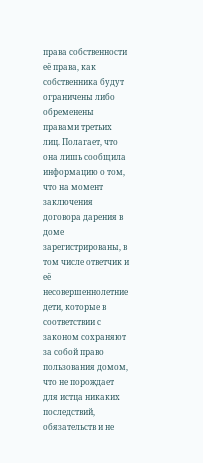права собственности её права, как собственника будут ограничены либо обременены правами третьих лиц. Полагает, что она лишь сообщила информацию о том, что на момент заключения договора дарения в доме зарегистрированы, в том числе ответчик и её несовершеннолетние дети, которые в соответствии с законом сохраняют за собой право пользования домом, что не порождает для истца никаких последствий, обязательств и не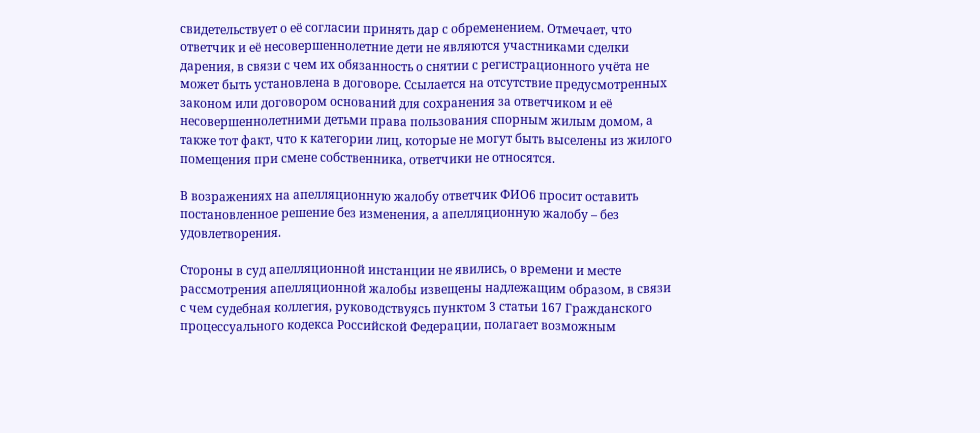свидетельствует о её согласии принять дар с обременением. Отмечает, что ответчик и её несовершеннолетние дети не являются участниками сделки дарения, в связи с чем их обязанность о снятии с регистрационного учёта не может быть установлена в договоре. Ссылается на отсутствие предусмотренных законом или договором оснований для сохранения за ответчиком и её несовершеннолетними детьми права пользования спорным жилым домом, а также тот факт, что к категории лиц, которые не могут быть выселены из жилого помещения при смене собственника, ответчики не относятся.

В возражениях на апелляционную жалобу ответчик ФИО6 просит оставить постановленное решение без изменения, а апелляционную жалобу – без удовлетворения.

Стороны в суд апелляционной инстанции не явились, о времени и месте рассмотрения апелляционной жалобы извещены надлежащим образом, в связи с чем судебная коллегия, руководствуясь пунктом 3 статьи 167 Гражданского процессуального кодекса Российской Федерации, полагает возможным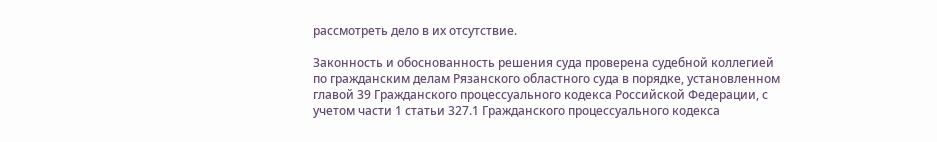рассмотреть дело в их отсутствие.

Законность и обоснованность решения суда проверена судебной коллегией по гражданским делам Рязанского областного суда в порядке, установленном главой 39 Гражданского процессуального кодекса Российской Федерации, с учетом части 1 статьи 327.1 Гражданского процессуального кодекса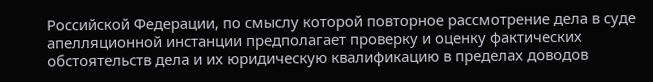Российской Федерации, по смыслу которой повторное рассмотрение дела в суде апелляционной инстанции предполагает проверку и оценку фактических обстоятельств дела и их юридическую квалификацию в пределах доводов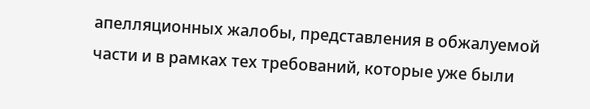апелляционных жалобы, представления в обжалуемой части и в рамках тех требований, которые уже были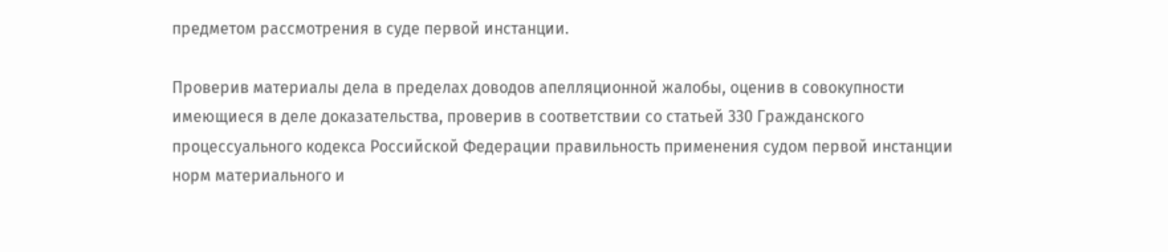предметом рассмотрения в суде первой инстанции.

Проверив материалы дела в пределах доводов апелляционной жалобы, оценив в совокупности имеющиеся в деле доказательства, проверив в соответствии со статьей 330 Гражданского процессуального кодекса Российской Федерации правильность применения судом первой инстанции норм материального и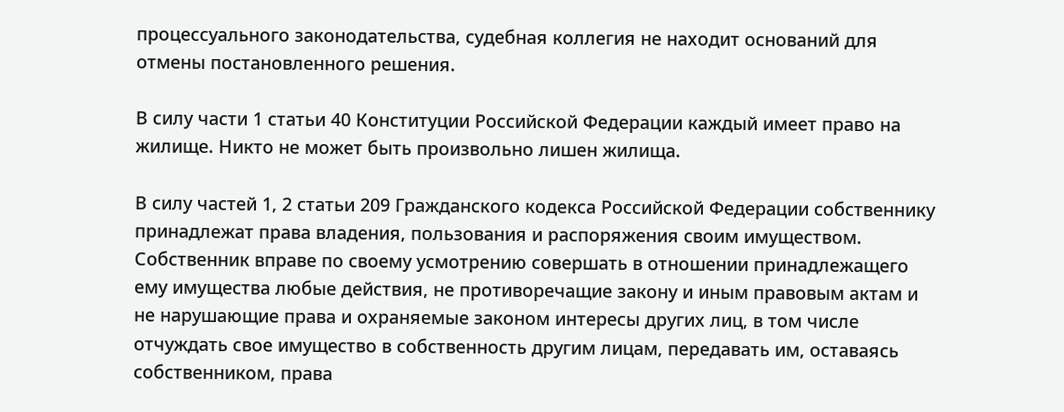процессуального законодательства, судебная коллегия не находит оснований для отмены постановленного решения.

В силу части 1 статьи 40 Конституции Российской Федерации каждый имеет право на жилище. Никто не может быть произвольно лишен жилища.

В силу частей 1, 2 статьи 209 Гражданского кодекса Российской Федерации собственнику принадлежат права владения, пользования и распоряжения своим имуществом. Собственник вправе по своему усмотрению совершать в отношении принадлежащего ему имущества любые действия, не противоречащие закону и иным правовым актам и не нарушающие права и охраняемые законом интересы других лиц, в том числе отчуждать свое имущество в собственность другим лицам, передавать им, оставаясь собственником, права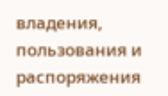владения, пользования и распоряжения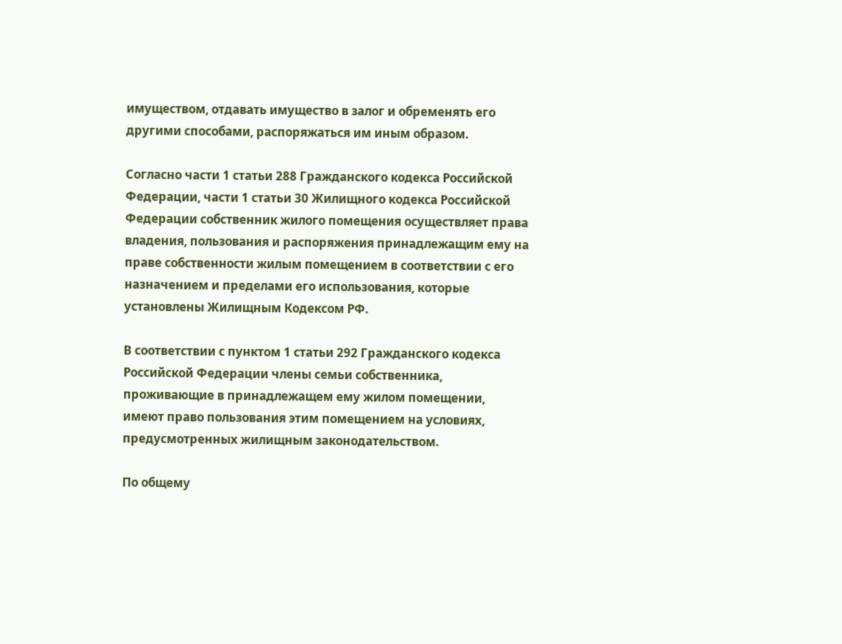имуществом, отдавать имущество в залог и обременять его другими способами, распоряжаться им иным образом.

Согласно части 1 статьи 288 Гражданского кодекса Российской Федерации, части 1 статьи 30 Жилищного кодекса Российской Федерации собственник жилого помещения осуществляет права владения, пользования и распоряжения принадлежащим ему на праве собственности жилым помещением в соответствии с его назначением и пределами его использования, которые установлены Жилищным Кодексом РФ.

В соответствии с пунктом 1 статьи 292 Гражданского кодекса Российской Федерации члены семьи собственника, проживающие в принадлежащем ему жилом помещении, имеют право пользования этим помещением на условиях, предусмотренных жилищным законодательством.

По общему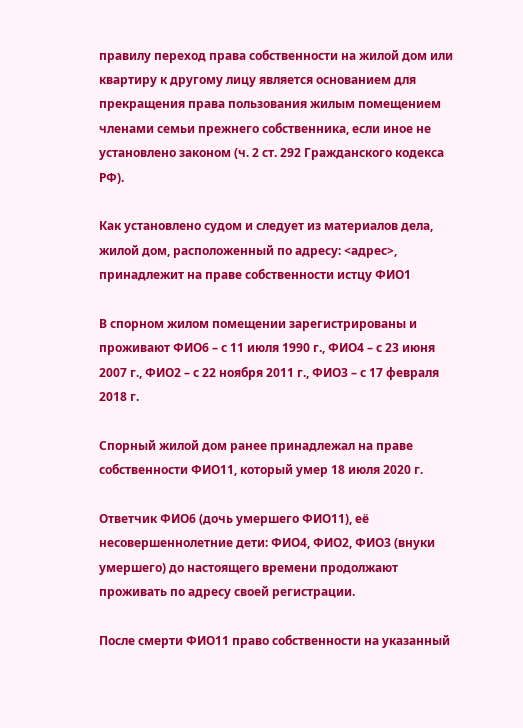правилу переход права собственности на жилой дом или квартиру к другому лицу является основанием для прекращения права пользования жилым помещением членами семьи прежнего собственника, если иное не установлено законом (ч. 2 ст. 292 Гражданского кодекса РФ).

Как установлено судом и следует из материалов дела, жилой дом, расположенный по адресу: <адрес>, принадлежит на праве собственности истцу ФИО1

В спорном жилом помещении зарегистрированы и проживают ФИО6 – с 11 июля 1990 г., ФИО4 – с 23 июня 2007 г., ФИО2 – с 22 ноября 2011 г., ФИО3 – с 17 февраля 2018 г.

Спорный жилой дом ранее принадлежал на праве собственности ФИО11, который умер 18 июля 2020 г.

Ответчик ФИО6 (дочь умершего ФИО11), её несовершеннолетние дети: ФИО4, ФИО2, ФИО3 (внуки умершего) до настоящего времени продолжают проживать по адресу своей регистрации.

После смерти ФИО11 право собственности на указанный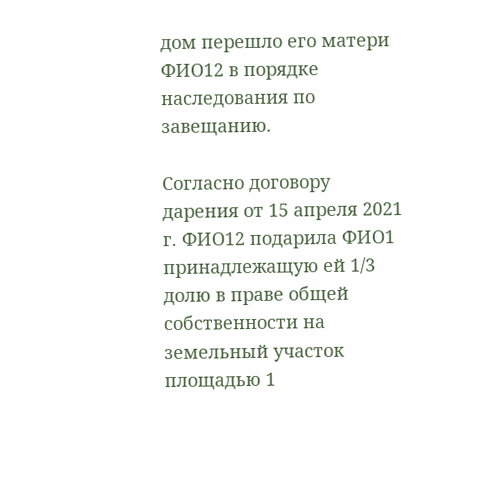дом перешло его матери ФИО12 в порядке наследования по завещанию.

Согласно договору дарения от 15 апреля 2021 г. ФИО12 подарила ФИО1 принадлежащую ей 1/3 долю в праве общей собственности на земельный участок площадью 1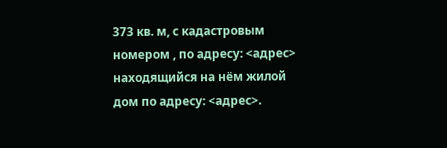373 кв. м, с кадастровым номером , по адресу: <адрес> находящийся на нём жилой дом по адресу: <адрес>.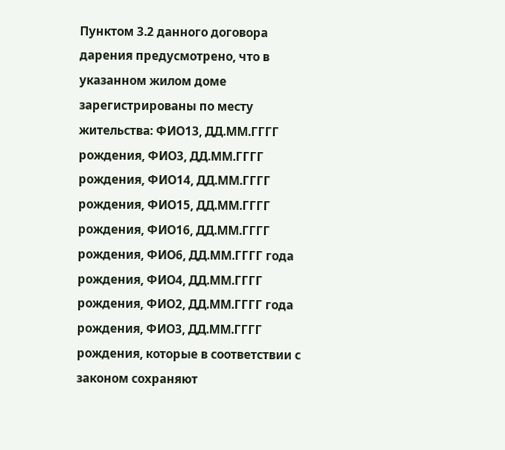Пунктом 3.2 данного договора дарения предусмотрено, что в указанном жилом доме зарегистрированы по месту жительства: ФИО13, ДД.ММ.ГГГГ рождения, ФИО3, ДД.ММ.ГГГГ рождения, ФИО14, ДД.ММ.ГГГГ рождения, ФИО15, ДД.ММ.ГГГГ рождения, ФИО16, ДД.ММ.ГГГГ рождения, ФИО6, ДД.ММ.ГГГГ года рождения, ФИО4, ДД.ММ.ГГГГ рождения, ФИО2, ДД.ММ.ГГГГ года рождения, ФИО3, ДД.ММ.ГГГГ рождения, которые в соответствии с законом сохраняют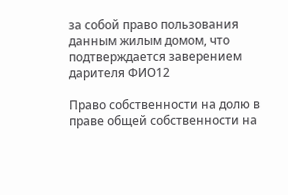за собой право пользования данным жилым домом, что подтверждается заверением дарителя ФИО12

Право собственности на долю в праве общей собственности на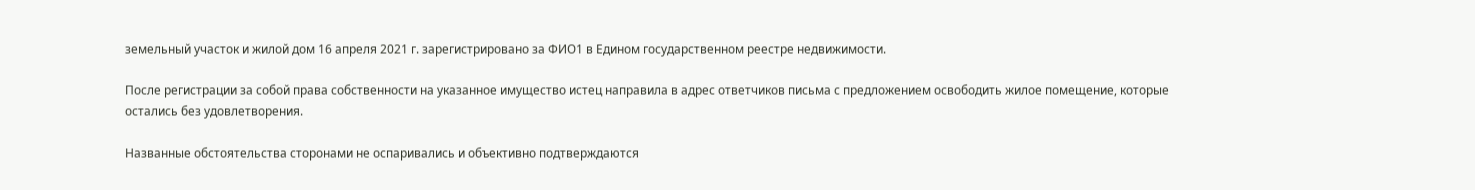земельный участок и жилой дом 16 апреля 2021 г. зарегистрировано за ФИО1 в Едином государственном реестре недвижимости.

После регистрации за собой права собственности на указанное имущество истец направила в адрес ответчиков письма с предложением освободить жилое помещение, которые остались без удовлетворения.

Названные обстоятельства сторонами не оспаривались и объективно подтверждаются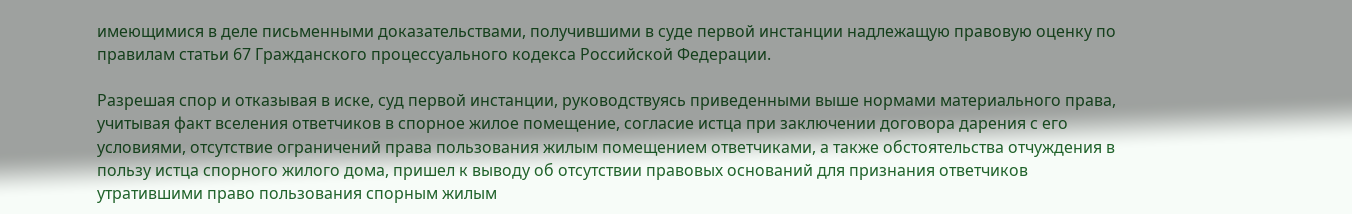имеющимися в деле письменными доказательствами, получившими в суде первой инстанции надлежащую правовую оценку по правилам статьи 67 Гражданского процессуального кодекса Российской Федерации.

Разрешая спор и отказывая в иске, суд первой инстанции, руководствуясь приведенными выше нормами материального права, учитывая факт вселения ответчиков в спорное жилое помещение, согласие истца при заключении договора дарения с его условиями, отсутствие ограничений права пользования жилым помещением ответчиками, а также обстоятельства отчуждения в пользу истца спорного жилого дома, пришел к выводу об отсутствии правовых оснований для признания ответчиков утратившими право пользования спорным жилым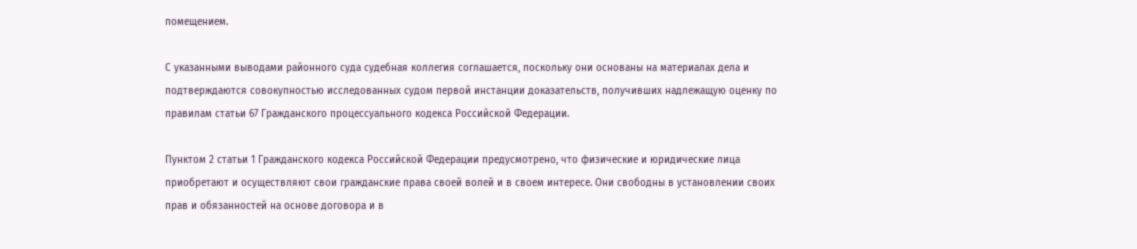помещением.

С указанными выводами районного суда судебная коллегия соглашается, поскольку они основаны на материалах дела и подтверждаются совокупностью исследованных судом первой инстанции доказательств, получивших надлежащую оценку по правилам статьи 67 Гражданского процессуального кодекса Российской Федерации.

Пунктом 2 статьи 1 Гражданского кодекса Российской Федерации предусмотрено, что физические и юридические лица приобретают и осуществляют свои гражданские права своей волей и в своем интересе. Они свободны в установлении своих прав и обязанностей на основе договора и в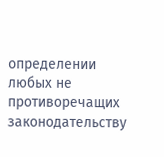определении любых не противоречащих законодательству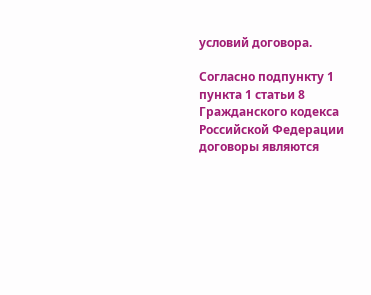условий договора.

Согласно подпункту 1 пункта 1 статьи 8 Гражданского кодекса Российской Федерации договоры являются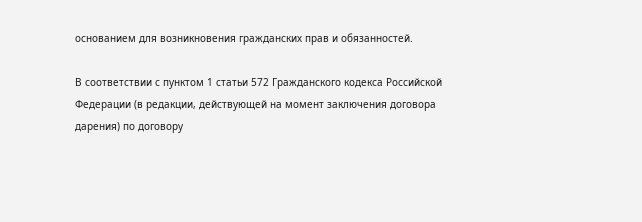основанием для возникновения гражданских прав и обязанностей.

В соответствии с пунктом 1 статьи 572 Гражданского кодекса Российской Федерации (в редакции, действующей на момент заключения договора дарения) по договору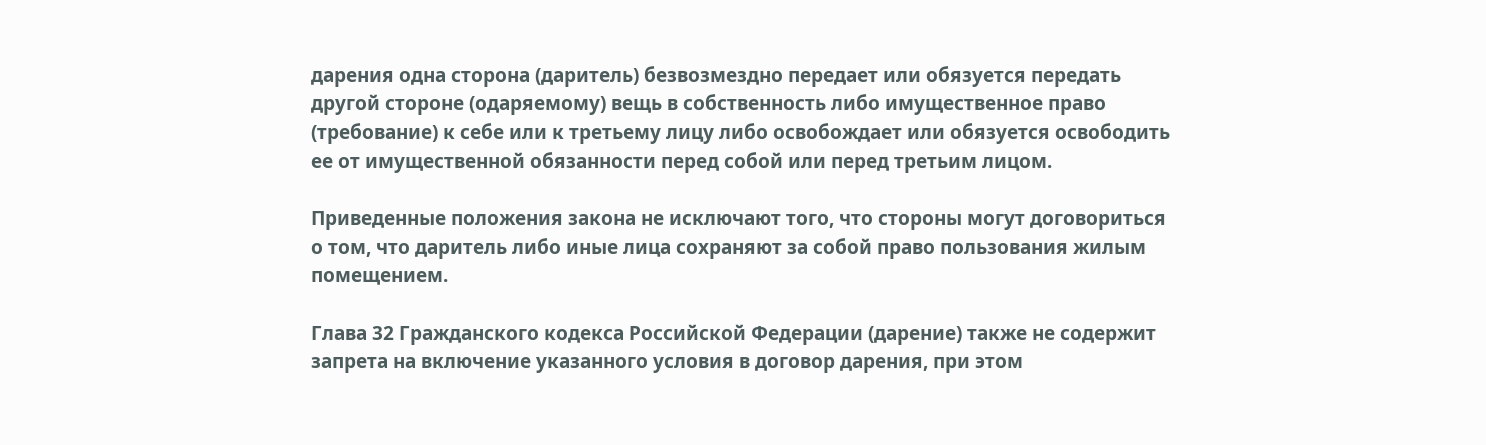дарения одна сторона (даритель) безвозмездно передает или обязуется передать другой стороне (одаряемому) вещь в собственность либо имущественное право (требование) к себе или к третьему лицу либо освобождает или обязуется освободить ее от имущественной обязанности перед собой или перед третьим лицом.

Приведенные положения закона не исключают того, что стороны могут договориться о том, что даритель либо иные лица сохраняют за собой право пользования жилым помещением.

Глава 32 Гражданского кодекса Российской Федерации (дарение) также не содержит запрета на включение указанного условия в договор дарения, при этом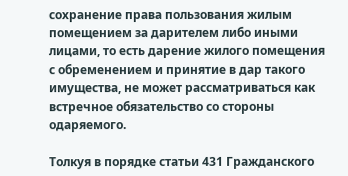сохранение права пользования жилым помещением за дарителем либо иными лицами, то есть дарение жилого помещения с обременением и принятие в дар такого имущества, не может рассматриваться как встречное обязательство со стороны одаряемого.

Толкуя в порядке статьи 431 Гражданского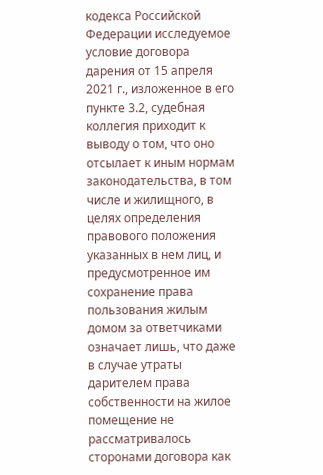кодекса Российской Федерации исследуемое условие договора дарения от 15 апреля 2021 г., изложенное в его пункте 3.2, судебная коллегия приходит к выводу о том, что оно отсылает к иным нормам законодательства, в том числе и жилищного, в целях определения правового положения указанных в нем лиц, и предусмотренное им сохранение права пользования жилым домом за ответчиками означает лишь, что даже в случае утраты дарителем права собственности на жилое помещение не рассматривалось сторонами договора как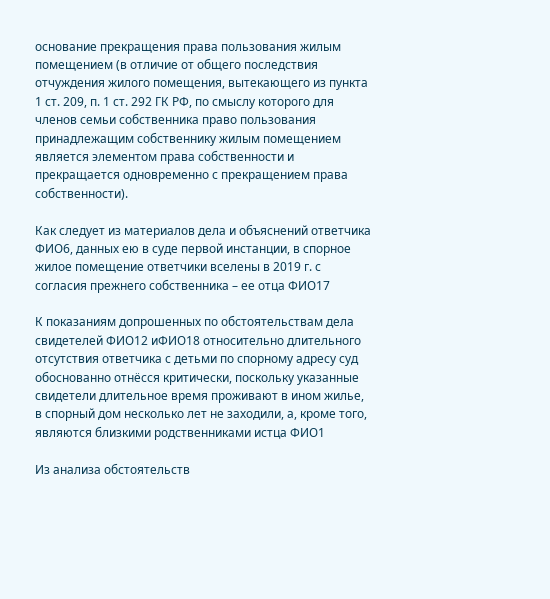основание прекращения права пользования жилым помещением (в отличие от общего последствия отчуждения жилого помещения, вытекающего из пункта 1 ст. 209, п. 1 ст. 292 ГК РФ, по смыслу которого для членов семьи собственника право пользования принадлежащим собственнику жилым помещением является элементом права собственности и прекращается одновременно с прекращением права собственности).

Как следует из материалов дела и объяснений ответчика ФИО6, данных ею в суде первой инстанции, в спорное жилое помещение ответчики вселены в 2019 г. с согласия прежнего собственника – ее отца ФИО17

К показаниям допрошенных по обстоятельствам дела свидетелей ФИО12 иФИО18 относительно длительного отсутствия ответчика с детьми по спорному адресу суд обоснованно отнёсся критически, поскольку указанные свидетели длительное время проживают в ином жилье, в спорный дом несколько лет не заходили, а, кроме того, являются близкими родственниками истца ФИО1

Из анализа обстоятельств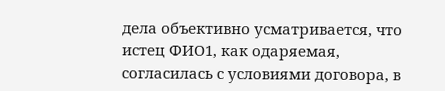дела объективно усматривается, что истец ФИО1, как одаряемая, согласилась с условиями договора, в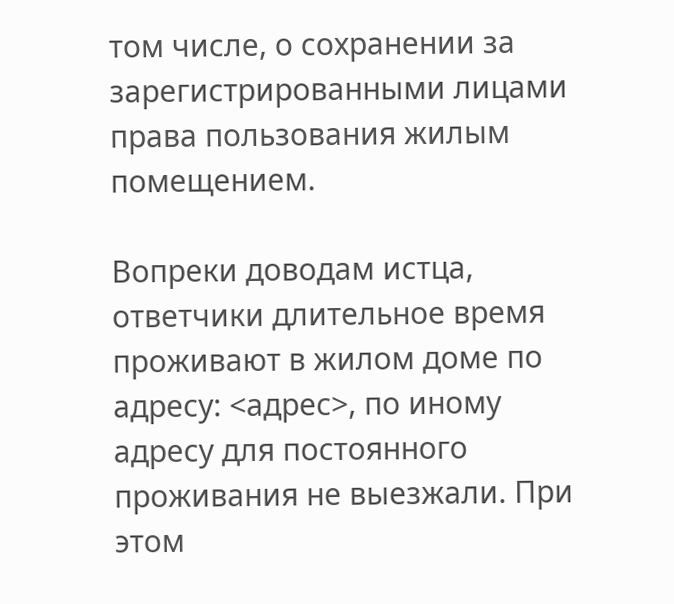том числе, о сохранении за зарегистрированными лицами права пользования жилым помещением.

Вопреки доводам истца, ответчики длительное время проживают в жилом доме по адресу: <адрес>, по иному адресу для постоянного проживания не выезжали. При этом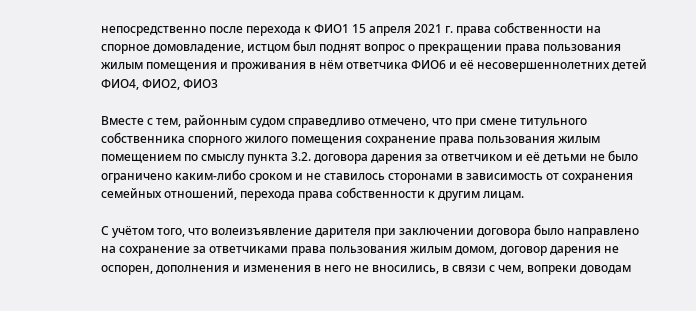непосредственно после перехода к ФИО1 15 апреля 2021 г. права собственности на спорное домовладение, истцом был поднят вопрос о прекращении права пользования жилым помещения и проживания в нём ответчика ФИО6 и её несовершеннолетних детей ФИО4, ФИО2, ФИО3

Вместе с тем, районным судом справедливо отмечено, что при смене титульного собственника спорного жилого помещения сохранение права пользования жилым помещением по смыслу пункта 3.2. договора дарения за ответчиком и её детьми не было ограничено каким-либо сроком и не ставилось сторонами в зависимость от сохранения семейных отношений, перехода права собственности к другим лицам.

С учётом того, что волеизъявление дарителя при заключении договора было направлено на сохранение за ответчиками права пользования жилым домом, договор дарения не оспорен, дополнения и изменения в него не вносились, в связи с чем, вопреки доводам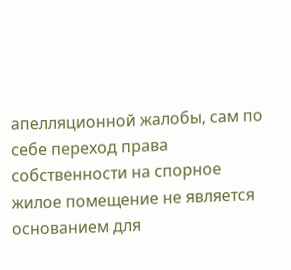апелляционной жалобы, сам по себе переход права собственности на спорное жилое помещение не является основанием для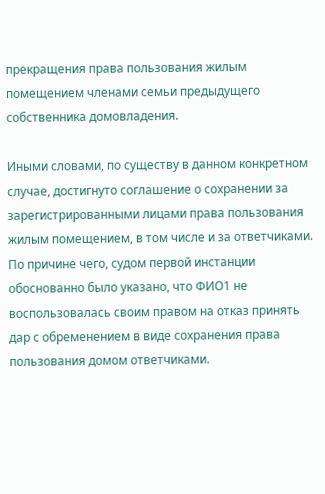прекращения права пользования жилым помещением членами семьи предыдущего собственника домовладения.

Иными словами, по существу в данном конкретном случае, достигнуто соглашение о сохранении за зарегистрированными лицами права пользования жилым помещением, в том числе и за ответчиками. По причине чего, судом первой инстанции обоснованно было указано, что ФИО1 не воспользовалась своим правом на отказ принять дар с обременением в виде сохранения права пользования домом ответчиками.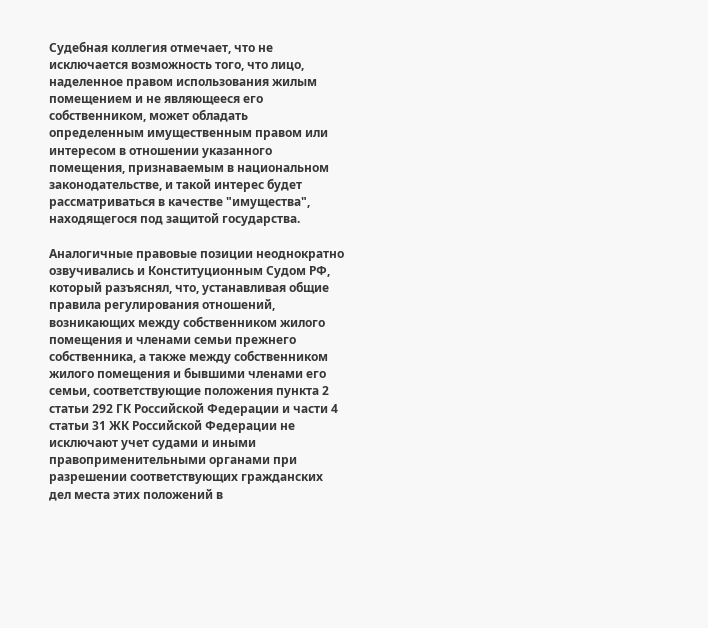Судебная коллегия отмечает, что не исключается возможность того, что лицо, наделенное правом использования жилым помещением и не являющееся его собственником, может обладать определенным имущественным правом или интересом в отношении указанного помещения, признаваемым в национальном законодательстве, и такой интерес будет рассматриваться в качестве "имущества", находящегося под защитой государства.

Аналогичные правовые позиции неоднократно озвучивались и Конституционным Судом РФ, который разъяснял, что, устанавливая общие правила регулирования отношений, возникающих между собственником жилого помещения и членами семьи прежнего собственника, а также между собственником жилого помещения и бывшими членами его семьи, соответствующие положения пункта 2 статьи 292 ГК Российской Федерации и части 4 статьи 31 ЖК Российской Федерации не исключают учет судами и иными правоприменительными органами при разрешении соответствующих гражданских дел места этих положений в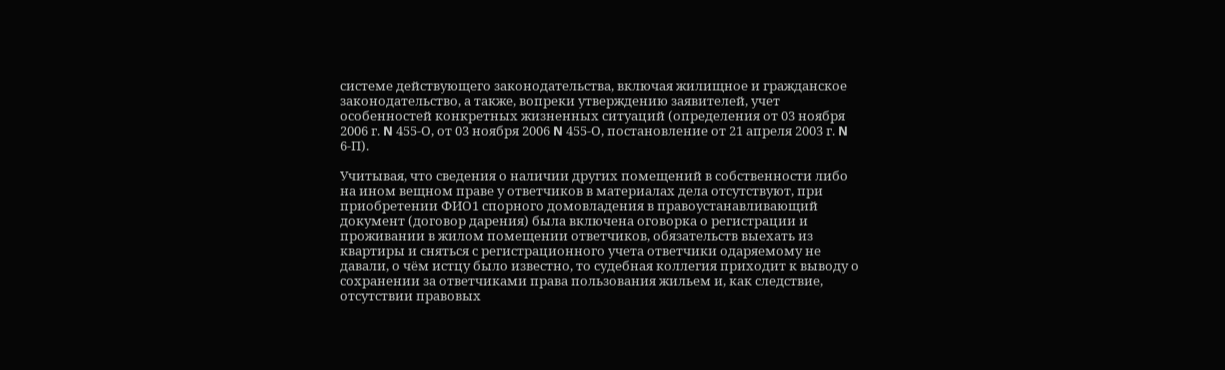системе действующего законодательства, включая жилищное и гражданское законодательство, а также, вопреки утверждению заявителей, учет особенностей конкретных жизненных ситуаций (определения от 03 ноября 2006 г. N 455-О, от 03 ноября 2006 N 455-О, постановление от 21 апреля 2003 г. N 6-П).

Учитывая, что сведения о наличии других помещений в собственности либо на ином вещном праве у ответчиков в материалах дела отсутствуют, при приобретении ФИО1 спорного домовладения в правоустанавливающий документ (договор дарения) была включена оговорка о регистрации и проживании в жилом помещении ответчиков, обязательств выехать из квартиры и сняться с регистрационного учета ответчики одаряемому не давали, о чём истцу было известно, то судебная коллегия приходит к выводу о сохранении за ответчиками права пользования жильем и, как следствие, отсутствии правовых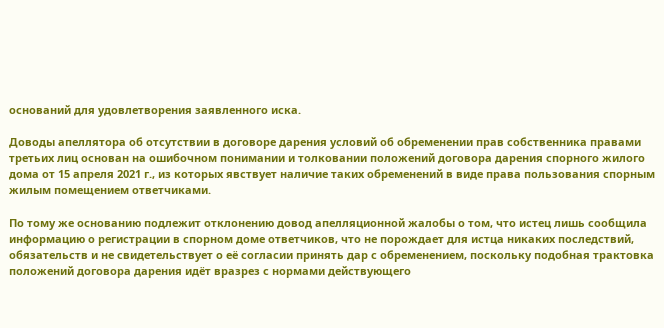оснований для удовлетворения заявленного иска.

Доводы апеллятора об отсутствии в договоре дарения условий об обременении прав собственника правами третьих лиц основан на ошибочном понимании и толковании положений договора дарения спорного жилого дома от 15 апреля 2021 г., из которых явствует наличие таких обременений в виде права пользования спорным жилым помещением ответчиками.

По тому же основанию подлежит отклонению довод апелляционной жалобы о том, что истец лишь сообщила информацию о регистрации в спорном доме ответчиков, что не порождает для истца никаких последствий, обязательств и не свидетельствует о её согласии принять дар с обременением, поскольку подобная трактовка положений договора дарения идёт вразрез с нормами действующего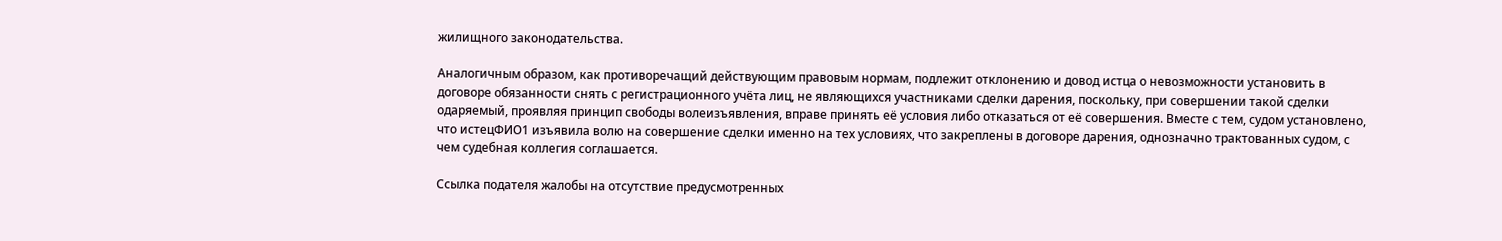жилищного законодательства.

Аналогичным образом, как противоречащий действующим правовым нормам, подлежит отклонению и довод истца о невозможности установить в договоре обязанности снять с регистрационного учёта лиц, не являющихся участниками сделки дарения, поскольку, при совершении такой сделки одаряемый, проявляя принцип свободы волеизъявления, вправе принять её условия либо отказаться от её совершения. Вместе с тем, судом установлено, что истецФИО1 изъявила волю на совершение сделки именно на тех условиях, что закреплены в договоре дарения, однозначно трактованных судом, с чем судебная коллегия соглашается.

Ссылка подателя жалобы на отсутствие предусмотренных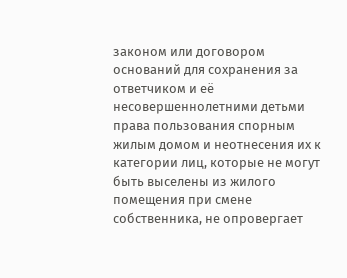законом или договором оснований для сохранения за ответчиком и её несовершеннолетними детьми права пользования спорным жилым домом и неотнесения их к категории лиц, которые не могут быть выселены из жилого помещения при смене собственника, не опровергает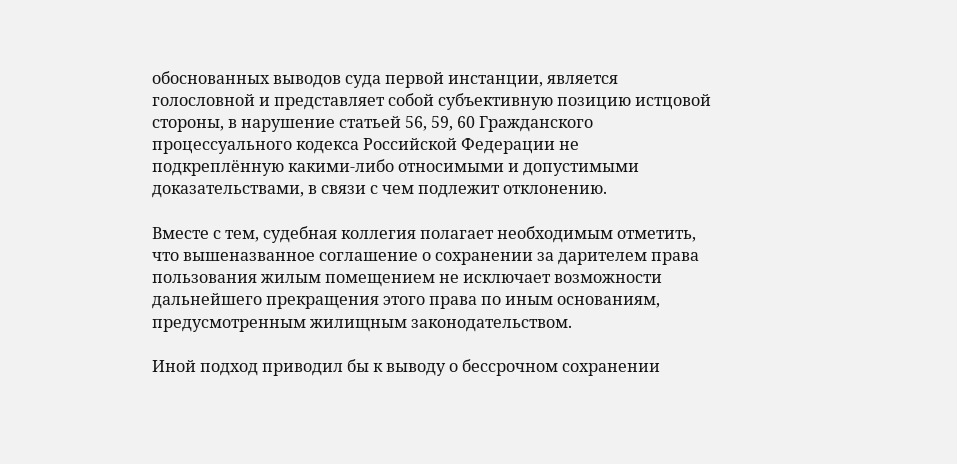обоснованных выводов суда первой инстанции, является голословной и представляет собой субъективную позицию истцовой стороны, в нарушение статьей 56, 59, 60 Гражданского процессуального кодекса Российской Федерации не подкреплённую какими-либо относимыми и допустимыми доказательствами, в связи с чем подлежит отклонению.

Вместе с тем, судебная коллегия полагает необходимым отметить, что вышеназванное соглашение о сохранении за дарителем права пользования жилым помещением не исключает возможности дальнейшего прекращения этого права по иным основаниям, предусмотренным жилищным законодательством.

Иной подход приводил бы к выводу о бессрочном сохранении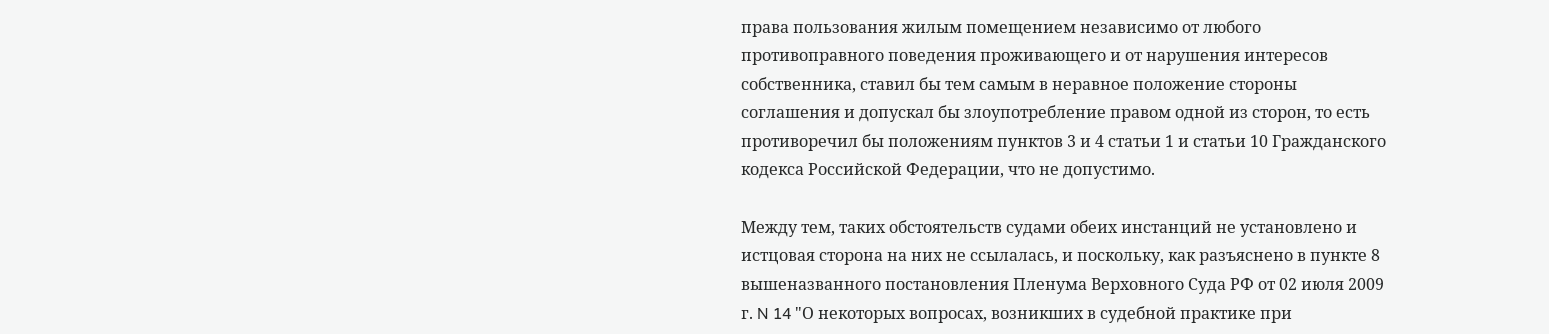права пользования жилым помещением независимо от любого противоправного поведения проживающего и от нарушения интересов собственника, ставил бы тем самым в неравное положение стороны соглашения и допускал бы злоупотребление правом одной из сторон, то есть противоречил бы положениям пунктов 3 и 4 статьи 1 и статьи 10 Гражданского кодекса Российской Федерации, что не допустимо.

Между тем, таких обстоятельств судами обеих инстанций не установлено и истцовая сторона на них не ссылалась, и поскольку, как разъяснено в пункте 8 вышеназванного постановления Пленума Верховного Суда РФ от 02 июля 2009 г. N 14 "О некоторых вопросах, возникших в судебной практике при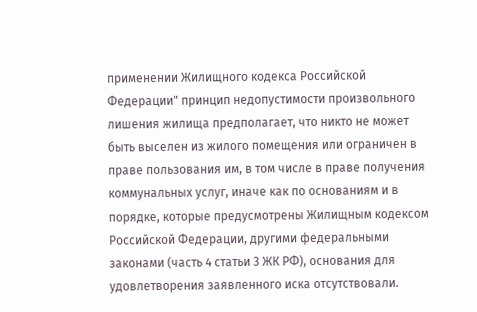применении Жилищного кодекса Российской Федерации" принцип недопустимости произвольного лишения жилища предполагает, что никто не может быть выселен из жилого помещения или ограничен в праве пользования им, в том числе в праве получения коммунальных услуг, иначе как по основаниям и в порядке, которые предусмотрены Жилищным кодексом Российской Федерации, другими федеральными законами (часть 4 статьи 3 ЖК РФ), основания для удовлетворения заявленного иска отсутствовали.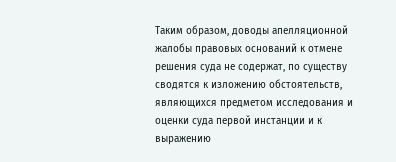Таким образом, доводы апелляционной жалобы правовых оснований к отмене решения суда не содержат, по существу сводятся к изложению обстоятельств, являющихся предметом исследования и оценки суда первой инстанции и к выражению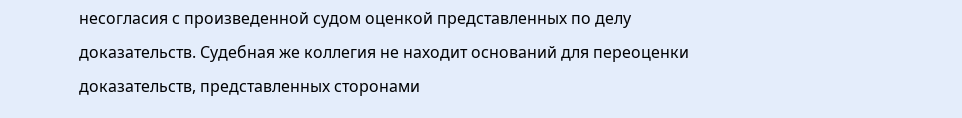несогласия с произведенной судом оценкой представленных по делу доказательств. Судебная же коллегия не находит оснований для переоценки доказательств, представленных сторонами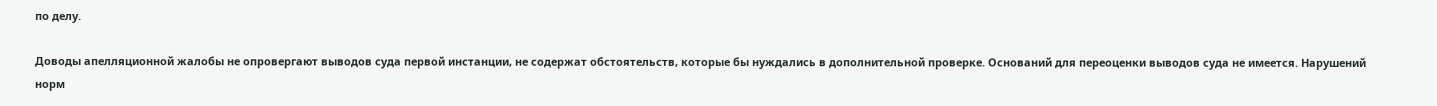по делу.

Доводы апелляционной жалобы не опровергают выводов суда первой инстанции, не содержат обстоятельств, которые бы нуждались в дополнительной проверке. Оснований для переоценки выводов суда не имеется. Нарушений норм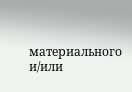материального и/или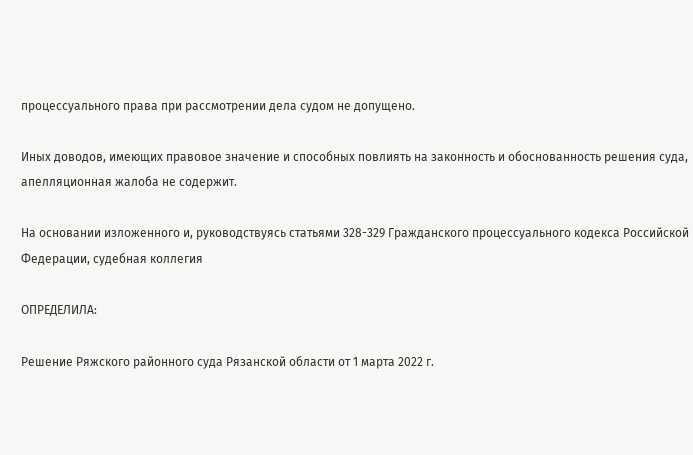процессуального права при рассмотрении дела судом не допущено.

Иных доводов, имеющих правовое значение и способных повлиять на законность и обоснованность решения суда, апелляционная жалоба не содержит.

На основании изложенного и, руководствуясь статьями 328-329 Гражданского процессуального кодекса Российской Федерации, судебная коллегия

ОПРЕДЕЛИЛА:

Решение Ряжского районного суда Рязанской области от 1 марта 2022 г.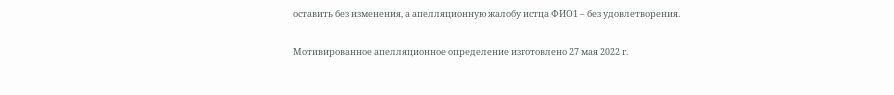оставить без изменения, а апелляционную жалобу истца ФИО1 – без удовлетворения.

Мотивированное апелляционное определение изготовлено 27 мая 2022 г.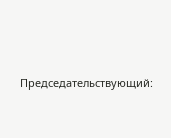Председательствующий: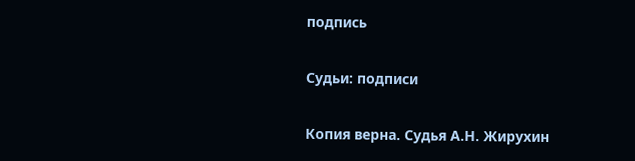подпись

Судьи: подписи

Копия верна. Судья А.Н. Жирухин